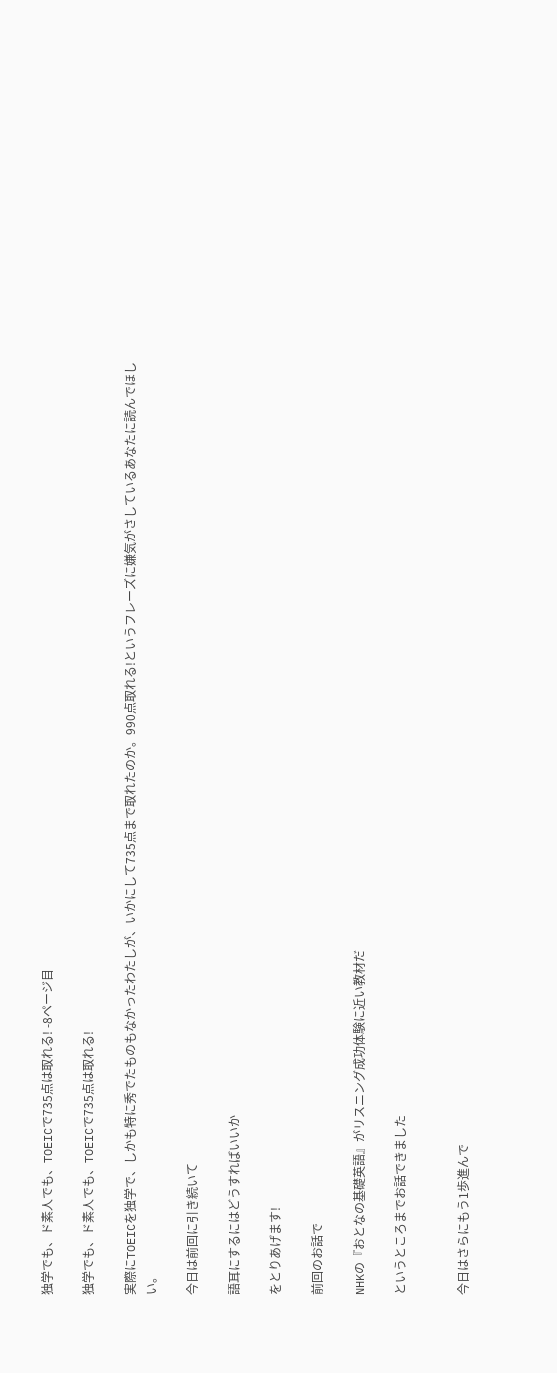独学でも、ド素人でも、TOEICで735点は取れる! -8ページ目

独学でも、ド素人でも、TOEICで735点は取れる!

実際にTOEICを独学で、しかも特に秀でたものもなかったわたしが、いかにして735点まで取れたのか。990点取れる!というフレーズに嫌気がさしているあなたに読んでほしい。

今日は前回に引き続いて

語耳にするにはどうすればいいか

をとりあげます!

前回のお話で

NHKの『おとなの基礎英語』がリスニング成功体験に近い教材だ

というところまでお話できました


今日はさらにもう1歩進んで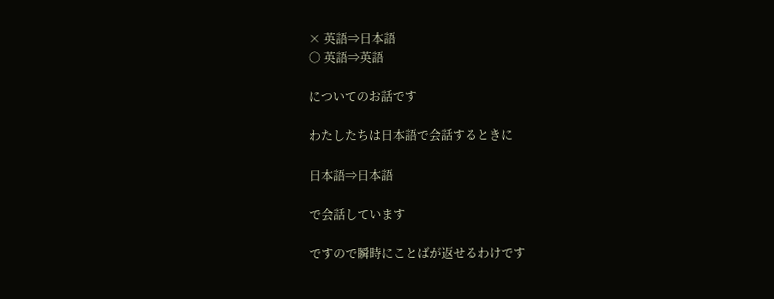× 英語⇒日本語
○ 英語⇒英語

についてのお話です

わたしたちは日本語で会話するときに

日本語⇒日本語

で会話しています

ですので瞬時にことばが返せるわけです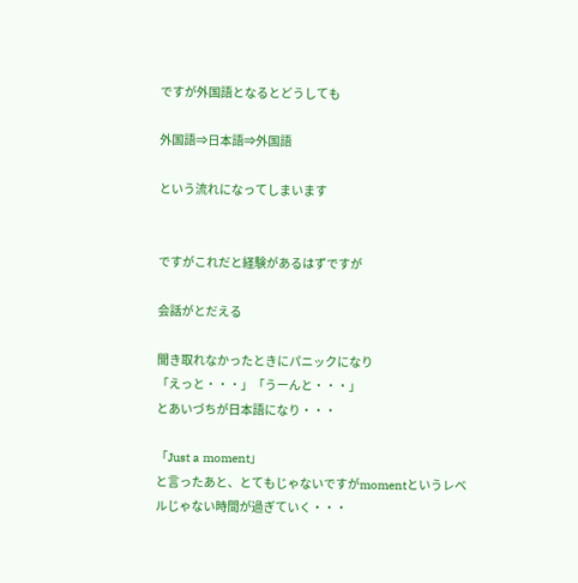ですが外国語となるとどうしても

外国語⇒日本語⇒外国語

という流れになってしまいます


ですがこれだと経験があるはずですが

会話がとだえる

聞き取れなかったときにパニックになり
「えっと・・・」「うーんと・・・」
とあいづちが日本語になり・・・

「Just a moment」
と言ったあと、とてもじゃないですがmomentというレベルじゃない時間が過ぎていく・・・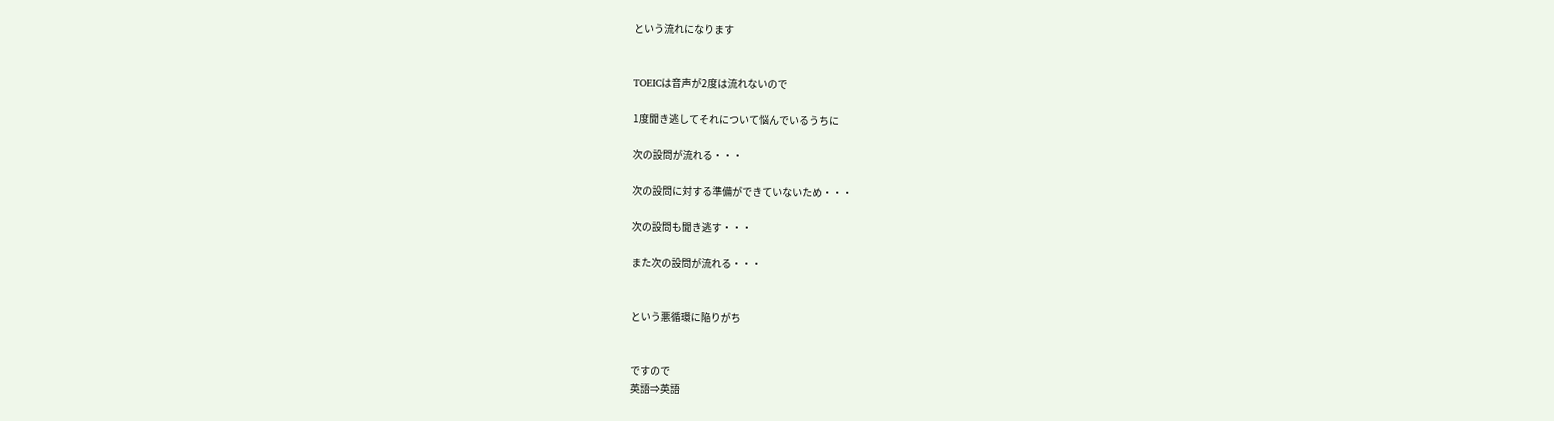という流れになります


TOEICは音声が2度は流れないので

1度聞き逃してそれについて悩んでいるうちに

次の設問が流れる・・・

次の設問に対する準備ができていないため・・・

次の設問も聞き逃す・・・

また次の設問が流れる・・・


という悪循環に陥りがち


ですので
英語⇒英語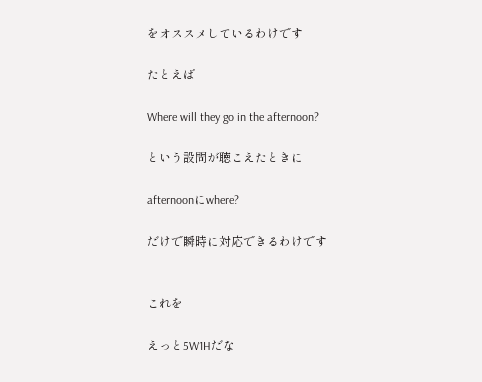をオススメしているわけです

たとえば

Where will they go in the afternoon?

という設問が聴こえたときに

afternoonにwhere?

だけで瞬時に対応できるわけです


これを

えっと5W1Hだな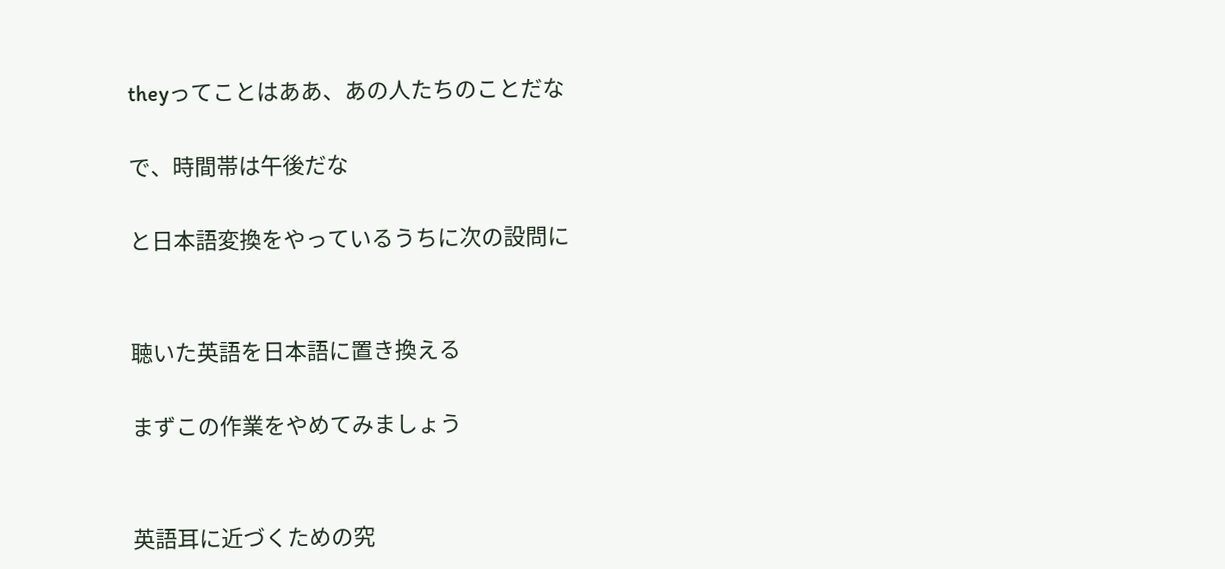theyってことはああ、あの人たちのことだな

で、時間帯は午後だな

と日本語変換をやっているうちに次の設問に


聴いた英語を日本語に置き換える

まずこの作業をやめてみましょう


英語耳に近づくための究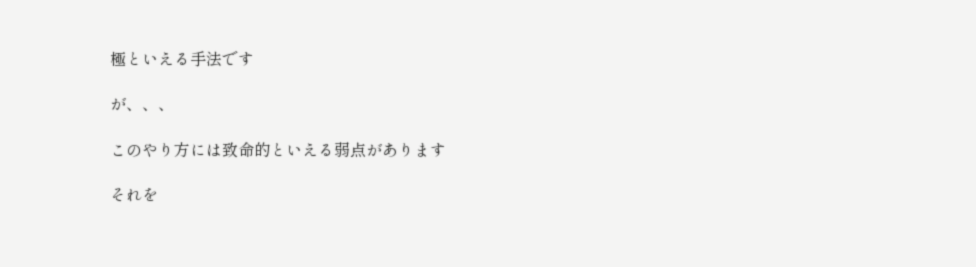極といえる手法です

が、、、

このやり方には致命的といえる弱点があります

それを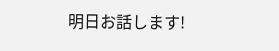明日お話します!